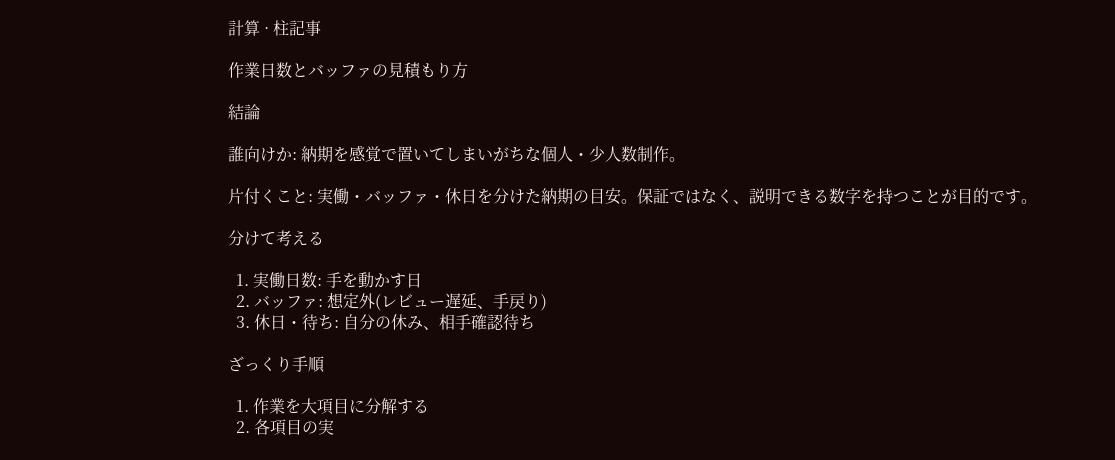計算 · 柱記事

作業日数とバッファの見積もり方

結論

誰向けか: 納期を感覚で置いてしまいがちな個人・少人数制作。

片付くこと: 実働・バッファ・休日を分けた納期の目安。保証ではなく、説明できる数字を持つことが目的です。

分けて考える

  1. 実働日数: 手を動かす日
  2. バッファ: 想定外(レビュー遅延、手戻り)
  3. 休日・待ち: 自分の休み、相手確認待ち

ざっくり手順

  1. 作業を大項目に分解する
  2. 各項目の実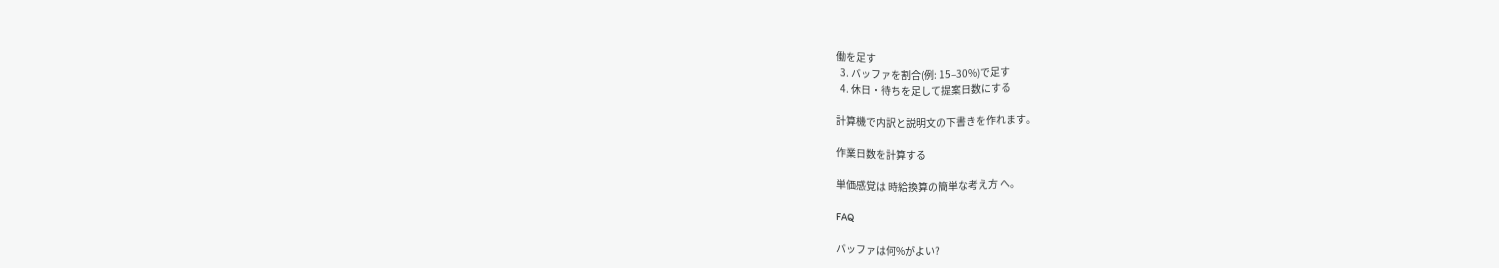働を足す
  3. バッファを割合(例: 15–30%)で足す
  4. 休日・待ちを足して提案日数にする

計算機で内訳と説明文の下書きを作れます。

作業日数を計算する

単価感覚は 時給換算の簡単な考え方 へ。

FAQ

バッファは何%がよい?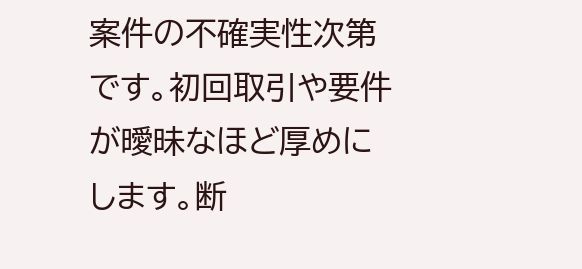案件の不確実性次第です。初回取引や要件が曖昧なほど厚めにします。断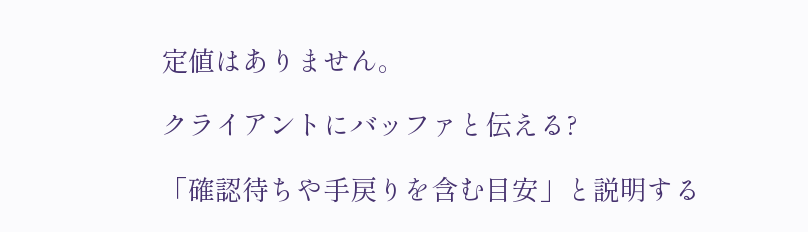定値はありません。

クライアントにバッファと伝える?

「確認待ちや手戻りを含む目安」と説明する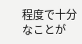程度で十分なことが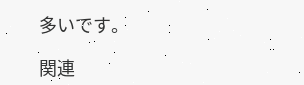多いです。

関連